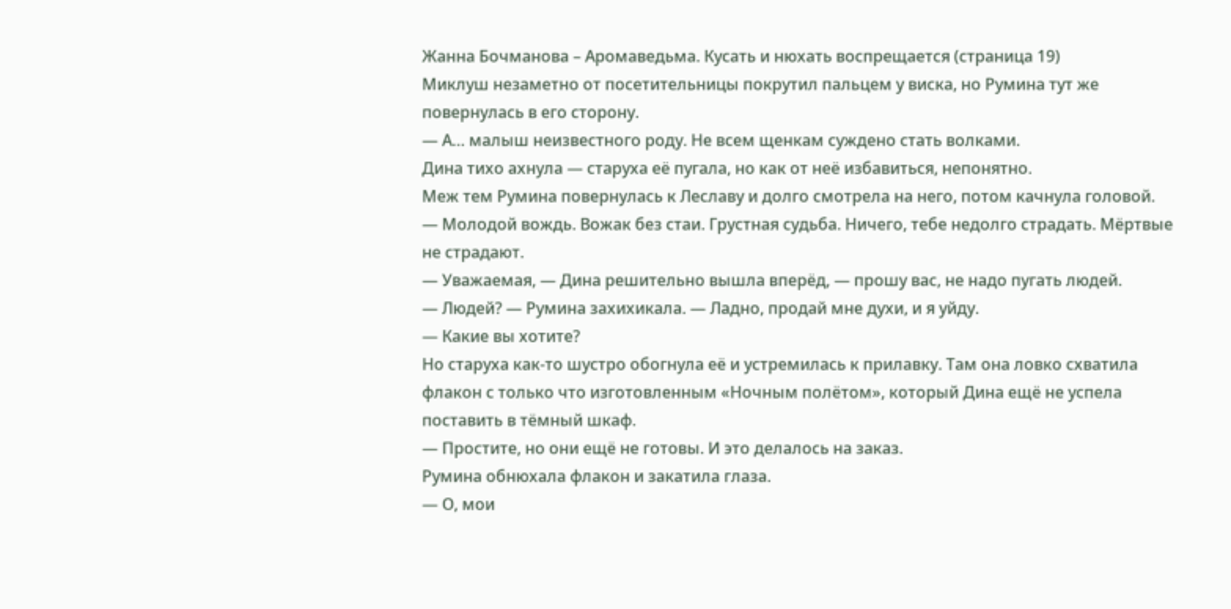Жанна Бочманова – Аромаведьма. Кусать и нюхать воспрещается (страница 19)
Миклуш незаметно от посетительницы покрутил пальцем у виска, но Румина тут же повернулась в его сторону.
— А… малыш неизвестного роду. Не всем щенкам суждено стать волками.
Дина тихо ахнула — старуха её пугала, но как от неё избавиться, непонятно.
Меж тем Румина повернулась к Леславу и долго смотрела на него, потом качнула головой.
— Молодой вождь. Вожак без стаи. Грустная судьба. Ничего, тебе недолго страдать. Мёртвые не страдают.
— Уважаемая, — Дина решительно вышла вперёд, — прошу вас, не надо пугать людей.
— Людей? — Румина захихикала. — Ладно, продай мне духи, и я уйду.
— Какие вы хотите?
Но старуха как-то шустро обогнула её и устремилась к прилавку. Там она ловко схватила флакон с только что изготовленным «Ночным полётом», который Дина ещё не успела поставить в тёмный шкаф.
— Простите, но они ещё не готовы. И это делалось на заказ.
Румина обнюхала флакон и закатила глаза.
— О, мои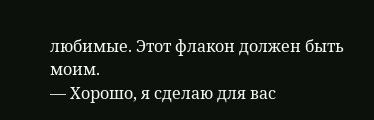любимые. Этот флакон должен быть моим.
— Хорошо, я сделаю для вас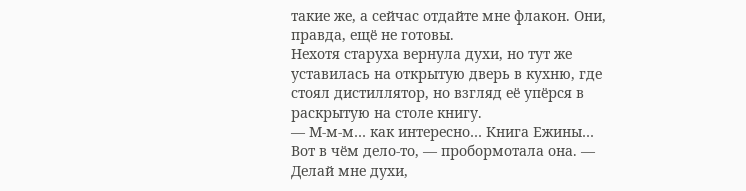такие же, а сейчас отдайте мне флакон. Они, правда, ещё не готовы.
Нехотя старуха вернула духи, но тут же уставилась на открытую дверь в кухню, где стоял дистиллятор, но взгляд её упёрся в раскрытую на столе книгу.
— М-м-м… как интересно… Книга Ежины… Вот в чём дело-то, — пробормотала она. — Делай мне духи,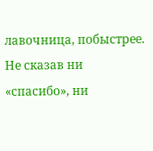лавочница, побыстрее.
Не сказав ни «спасибо», ни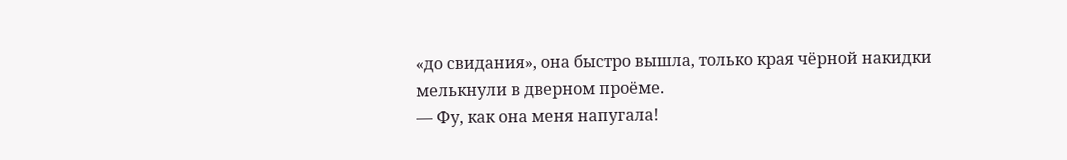«до свидания», она быстро вышла, только края чёрной накидки мелькнули в дверном проёме.
— Фу, как она меня напугала!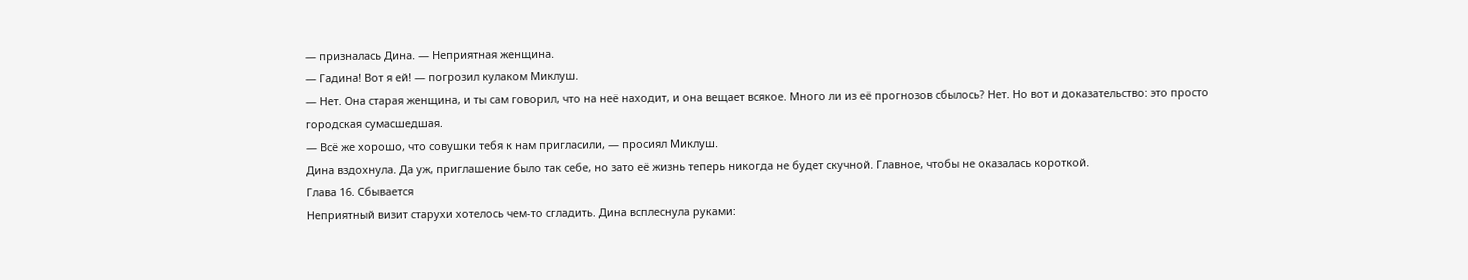— призналась Дина. — Неприятная женщина.
— Гадина! Вот я ей! — погрозил кулаком Миклуш.
— Нет. Она старая женщина, и ты сам говорил, что на неё находит, и она вещает всякое. Много ли из её прогнозов сбылось? Нет. Но вот и доказательство: это просто городская сумасшедшая.
— Всё же хорошо, что совушки тебя к нам пригласили, — просиял Миклуш.
Дина вздохнула. Да уж, приглашение было так себе, но зато её жизнь теперь никогда не будет скучной. Главное, чтобы не оказалась короткой.
Глава 16. Сбывается
Неприятный визит старухи хотелось чем-то сгладить. Дина всплеснула руками: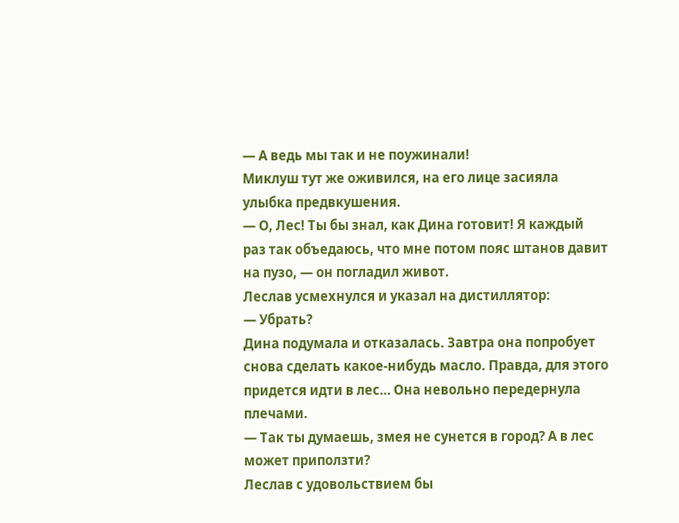— А ведь мы так и не поужинали!
Миклуш тут же оживился, на его лице засияла улыбка предвкушения.
— О, Лес! Ты бы знал, как Дина готовит! Я каждый раз так объедаюсь, что мне потом пояс штанов давит на пузо, — он погладил живот.
Леслав усмехнулся и указал на дистиллятор:
— Убрать?
Дина подумала и отказалась. Завтра она попробует снова сделать какое-нибудь масло. Правда, для этого придется идти в лес… Она невольно передернула плечами.
— Так ты думаешь, змея не сунется в город? А в лес может приползти?
Леслав с удовольствием бы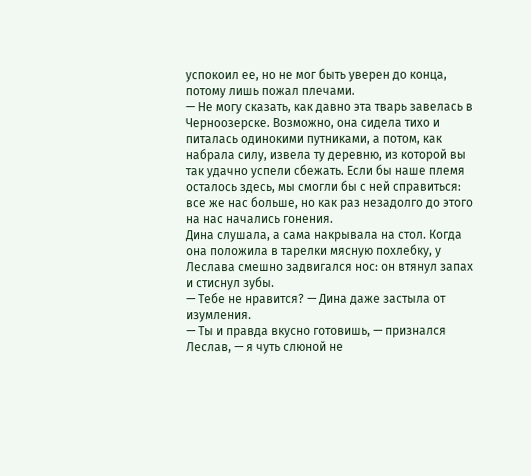успокоил ее, но не мог быть уверен до конца, потому лишь пожал плечами.
— Не могу сказать, как давно эта тварь завелась в Черноозерске. Возможно, она сидела тихо и питалась одинокими путниками, а потом, как набрала силу, извела ту деревню, из которой вы так удачно успели сбежать. Если бы наше племя осталось здесь, мы смогли бы с ней справиться: все же нас больше, но как раз незадолго до этого на нас начались гонения.
Дина слушала, а сама накрывала на стол. Когда она положила в тарелки мясную похлебку, у Леслава смешно задвигался нос: он втянул запах и стиснул зубы.
— Тебе не нравится? — Дина даже застыла от изумления.
— Ты и правда вкусно готовишь, — признался Леслав, — я чуть слюной не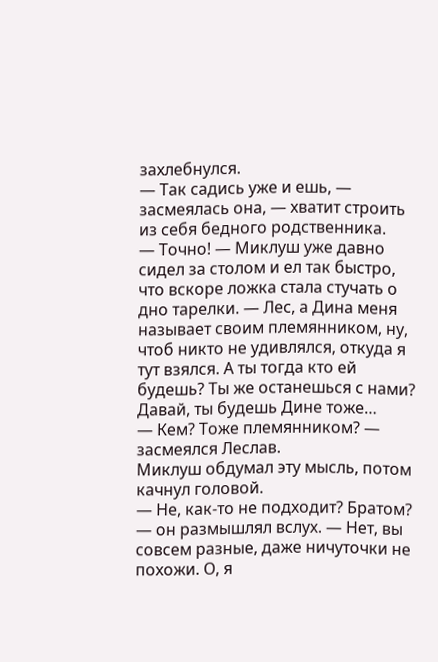захлебнулся.
— Так садись уже и ешь, — засмеялась она, — хватит строить из себя бедного родственника.
— Точно! — Миклуш уже давно сидел за столом и ел так быстро, что вскоре ложка стала стучать о дно тарелки. — Лес, а Дина меня называет своим племянником, ну, чтоб никто не удивлялся, откуда я тут взялся. А ты тогда кто ей будешь? Ты же останешься с нами? Давай, ты будешь Дине тоже…
— Кем? Тоже племянником? — засмеялся Леслав.
Миклуш обдумал эту мысль, потом качнул головой.
— Не, как-то не подходит? Братом? — он размышлял вслух. — Нет, вы совсем разные, даже ничуточки не похожи. О, я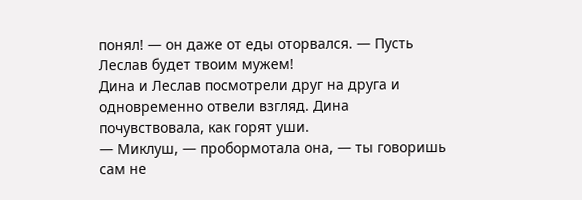понял! — он даже от еды оторвался. — Пусть Леслав будет твоим мужем!
Дина и Леслав посмотрели друг на друга и одновременно отвели взгляд. Дина почувствовала, как горят уши.
— Миклуш, — пробормотала она, — ты говоришь сам не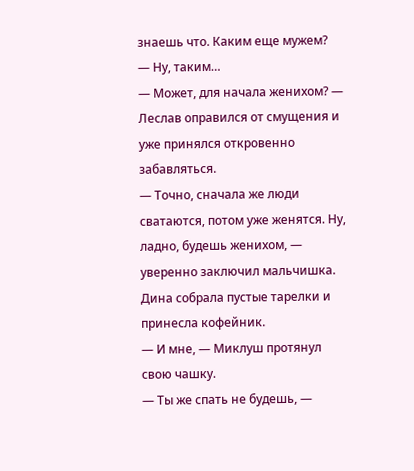знаешь что. Каким еще мужем?
— Ну, таким…
— Может, для начала женихом? — Леслав оправился от смущения и уже принялся откровенно забавляться.
— Точно, сначала же люди сватаются, потом уже женятся. Ну, ладно, будешь женихом, — уверенно заключил мальчишка.
Дина собрала пустые тарелки и принесла кофейник.
— И мне, — Миклуш протянул свою чашку.
— Ты же спать не будешь, —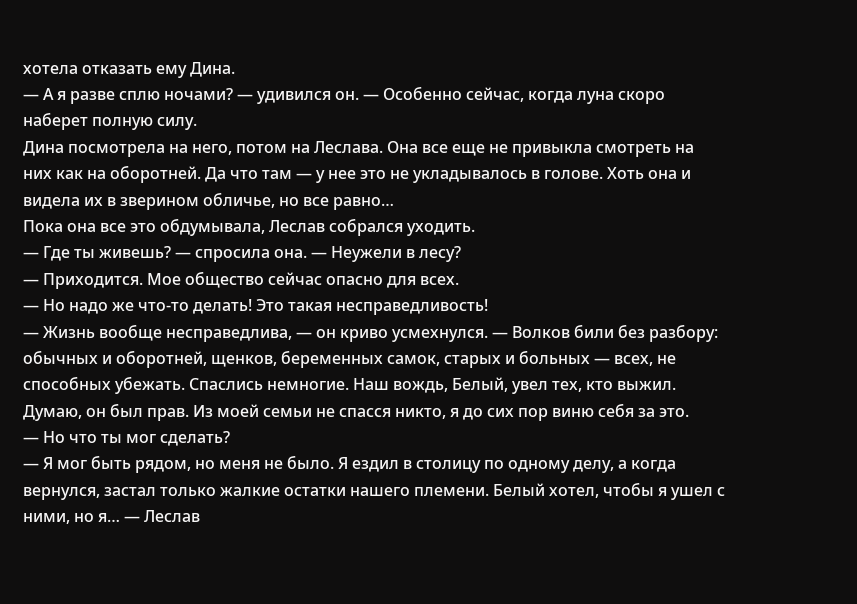хотела отказать ему Дина.
— А я разве сплю ночами? — удивился он. — Особенно сейчас, когда луна скоро наберет полную силу.
Дина посмотрела на него, потом на Леслава. Она все еще не привыкла смотреть на них как на оборотней. Да что там — у нее это не укладывалось в голове. Хоть она и видела их в зверином обличье, но все равно…
Пока она все это обдумывала, Леслав собрался уходить.
— Где ты живешь? — спросила она. — Неужели в лесу?
— Приходится. Мое общество сейчас опасно для всех.
— Но надо же что-то делать! Это такая несправедливость!
— Жизнь вообще несправедлива, — он криво усмехнулся. — Волков били без разбору: обычных и оборотней, щенков, беременных самок, старых и больных — всех, не способных убежать. Спаслись немногие. Наш вождь, Белый, увел тех, кто выжил. Думаю, он был прав. Из моей семьи не спасся никто, я до сих пор виню себя за это.
— Но что ты мог сделать?
— Я мог быть рядом, но меня не было. Я ездил в столицу по одному делу, а когда вернулся, застал только жалкие остатки нашего племени. Белый хотел, чтобы я ушел с ними, но я… — Леслав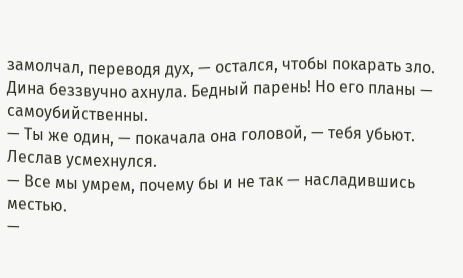замолчал, переводя дух, — остался, чтобы покарать зло.
Дина беззвучно ахнула. Бедный парень! Но его планы — самоубийственны.
— Ты же один, — покачала она головой, — тебя убьют.
Леслав усмехнулся.
— Все мы умрем, почему бы и не так — насладившись местью.
—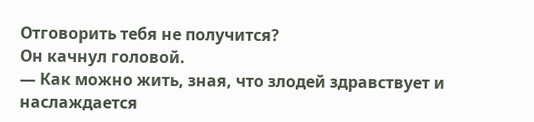Отговорить тебя не получится?
Он качнул головой.
— Как можно жить, зная, что злодей здравствует и наслаждается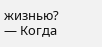жизнью?
— Когда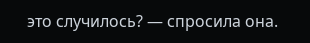это случилось? — спросила она.